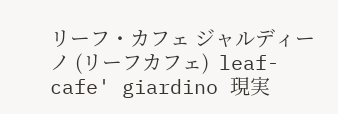リーフ・カフェ ジャルディーノ (リーフカフェ)  leaf-cafe' giardino 現実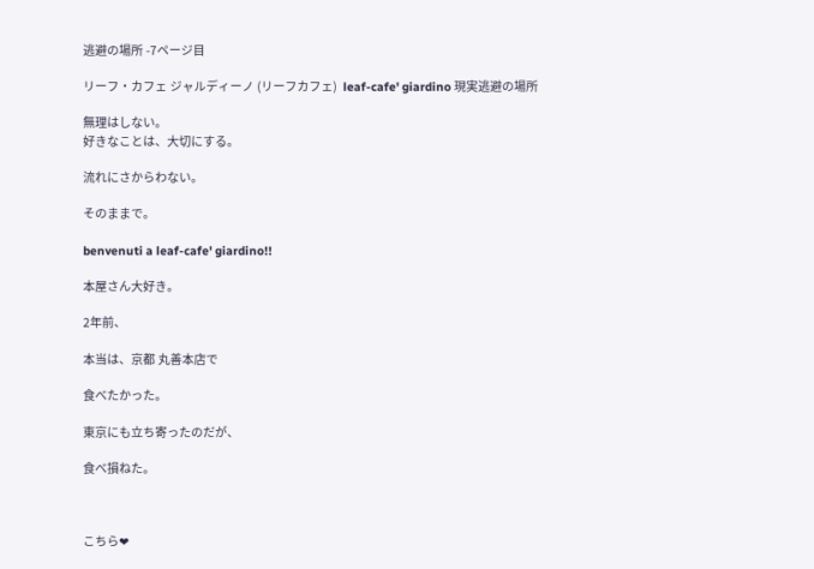逃避の場所 -7ページ目

リーフ・カフェ ジャルディーノ (リーフカフェ)  leaf-cafe' giardino 現実逃避の場所

無理はしない。
好きなことは、大切にする。

流れにさからわない。

そのままで。

benvenuti a leaf-cafe' giardino!!

本屋さん大好き。

2年前、

本当は、京都 丸善本店で

食べたかった。

東京にも立ち寄ったのだが、

食べ損ねた。



こちら❤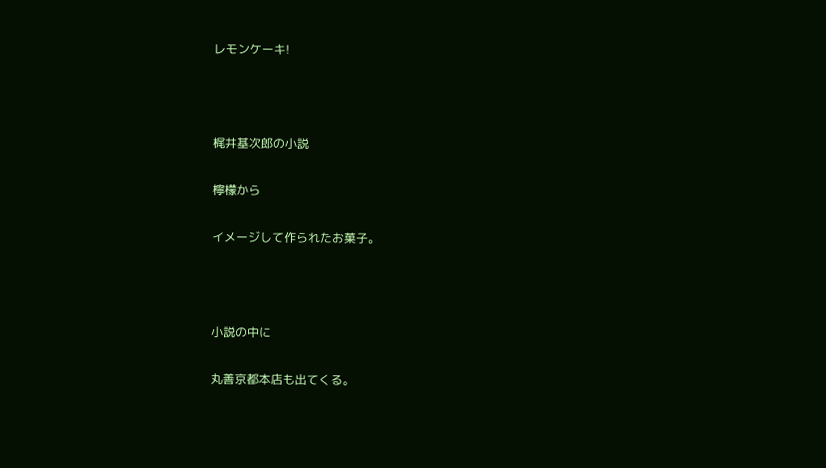レモンケーキ!



梶井基次郎の小説

檸檬から

イメージして作られたお菓子。



小説の中に

丸善京都本店も出てくる。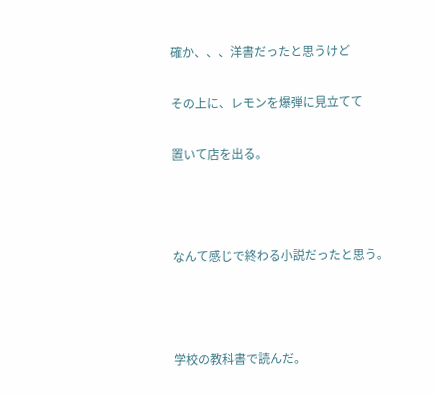確か、、、洋書だったと思うけど

その上に、レモンを爆弾に見立てて

置いて店を出る。



なんて感じで終わる小説だったと思う。



学校の教科書で読んだ。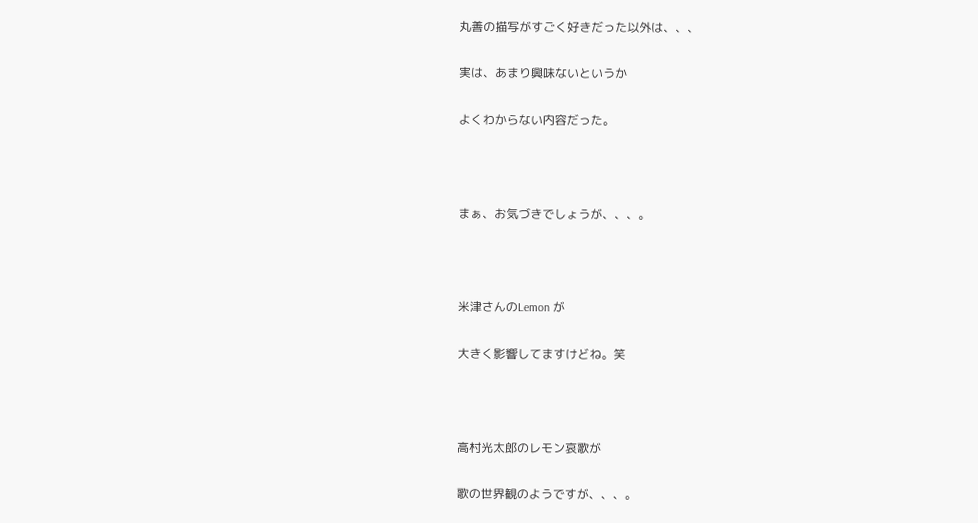丸善の描写がすごく好きだった以外は、、、

実は、あまり興味ないというか

よくわからない内容だった。



まぁ、お気づきでしょうが、、、。



米津さんのLemon が

大きく影響してますけどね。笑



高村光太郎のレモン哀歌が

歌の世界観のようですが、、、。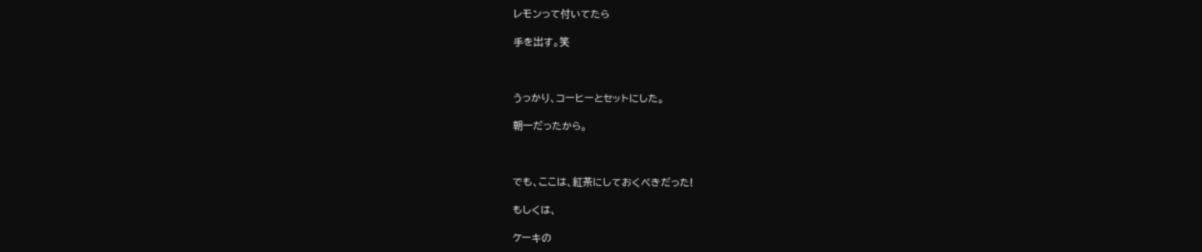レモンって付いてたら

手を出す。笑



うっかり、コーヒーとセットにした。

朝一だったから。



でも、ここは、紅茶にしておくべきだった!

もしくは、

ケーキの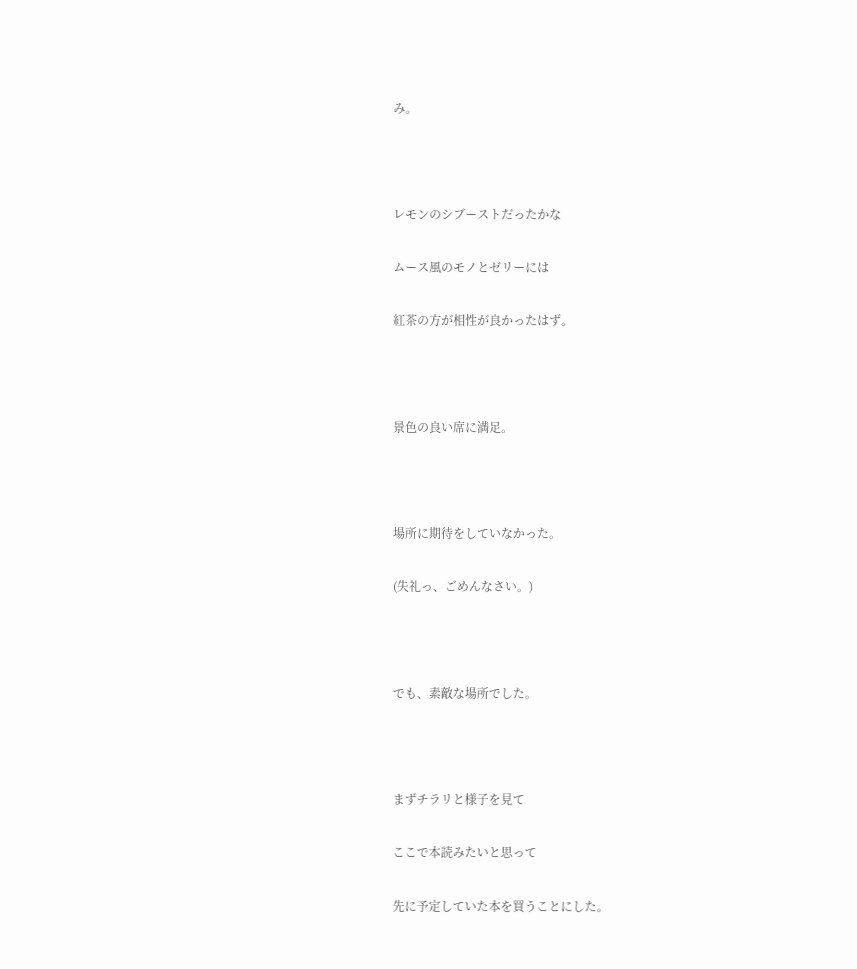み。



レモンのシブーストだったかな

ムース風のモノとゼリーには

紅茶の方が相性が良かったはず。



景色の良い席に満足。



場所に期待をしていなかった。

(失礼っ、ごめんなさい。)



でも、素敵な場所でした。



まずチラリと様子を見て

ここで本読みたいと思って

先に予定していた本を買うことにした。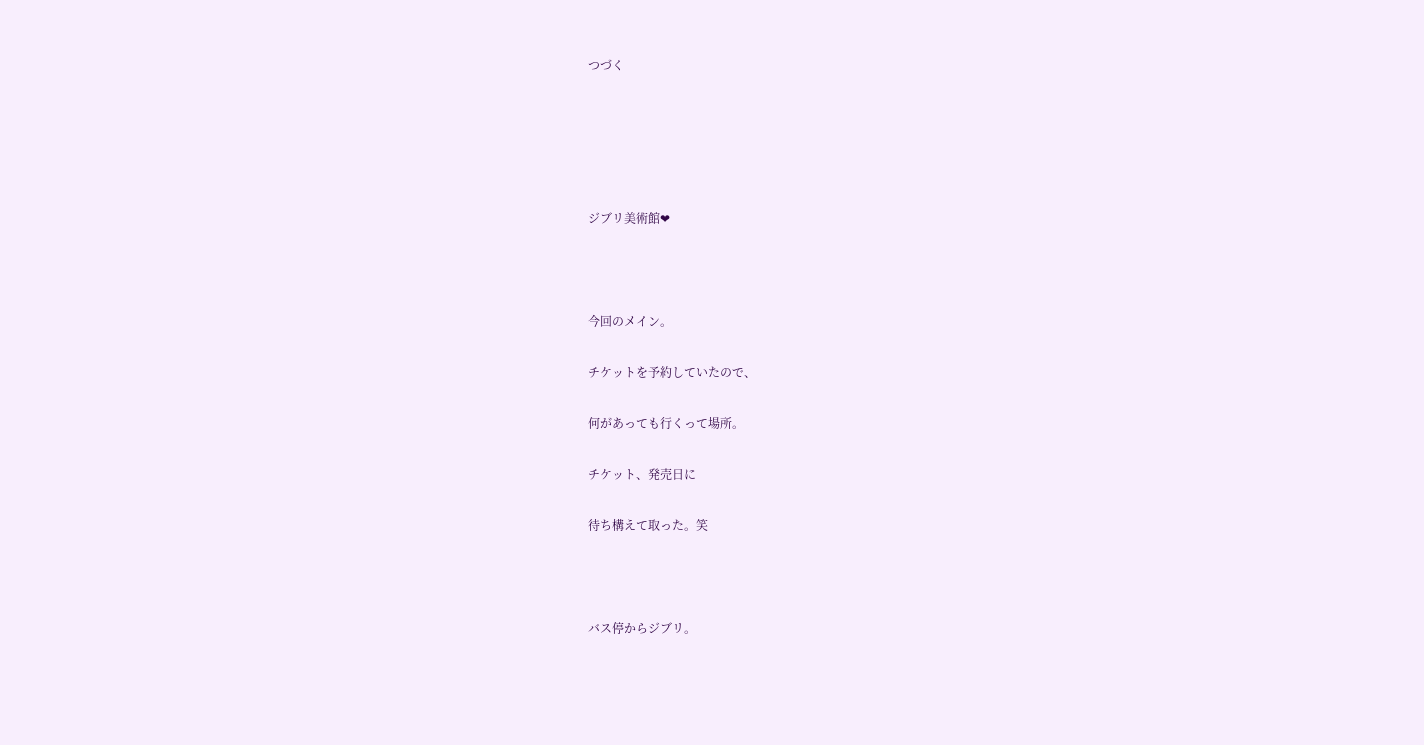つづく





ジブリ美術館❤



今回のメイン。

チケットを予約していたので、

何があっても行くって場所。

チケット、発売日に

待ち構えて取った。笑



バス停からジブリ。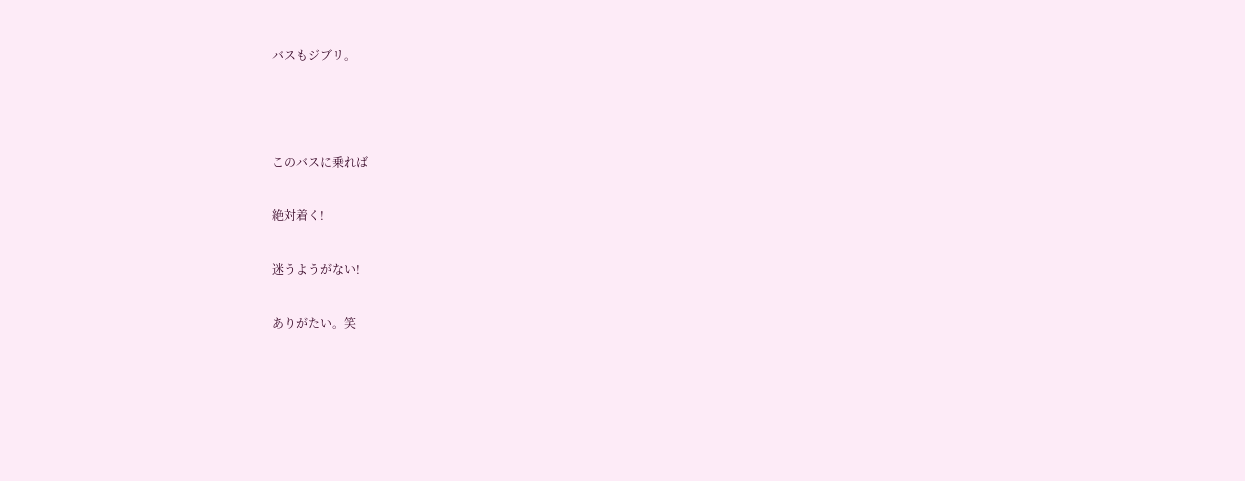バスもジブリ。



このバスに乗れば

絶対着く!

迷うようがない!

ありがたい。笑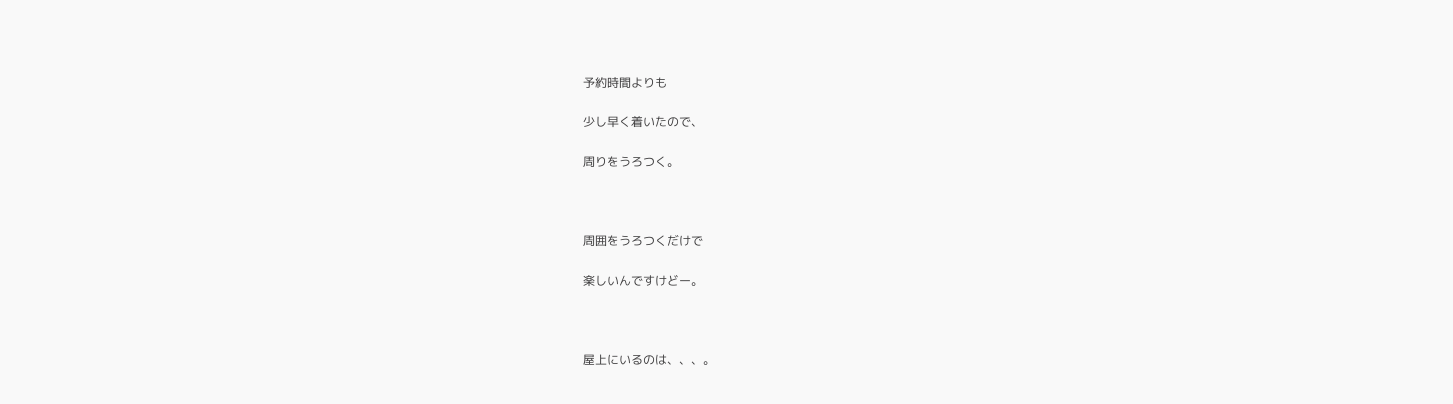予約時間よりも

少し早く着いたので、

周りをうろつく。



周囲をうろつくだけで

楽しいんですけどー。



屋上にいるのは、、、。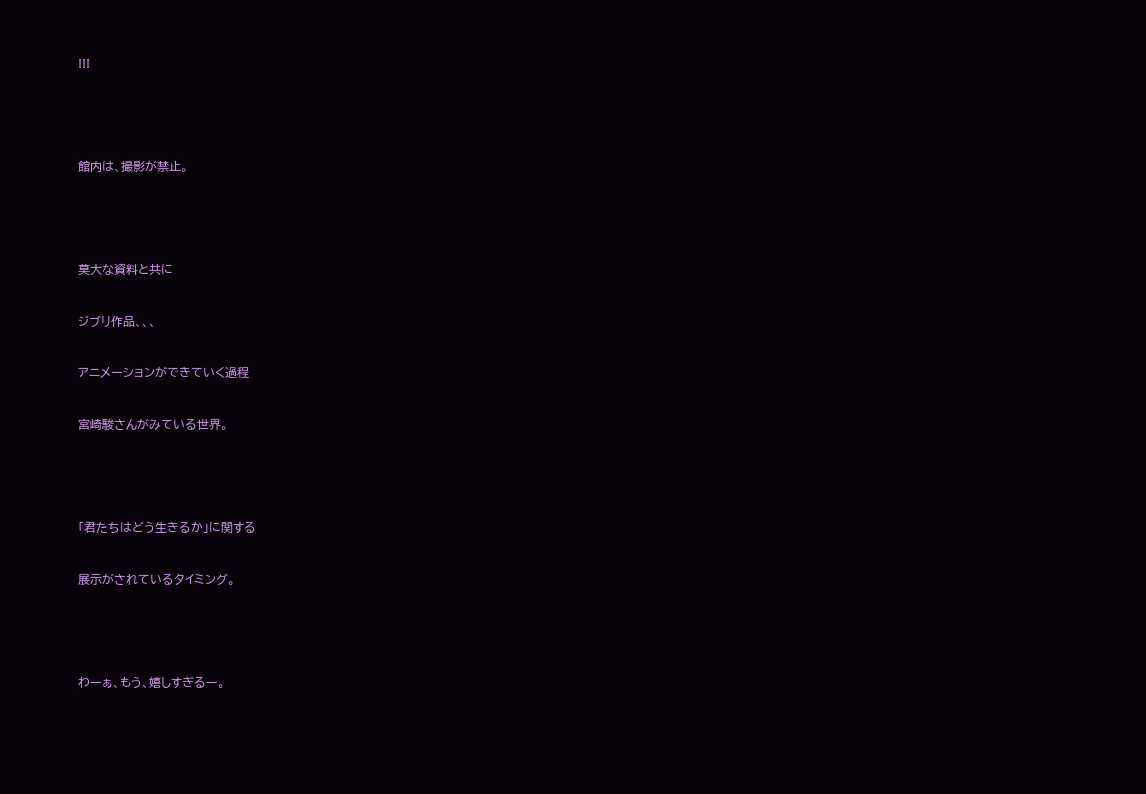!!!



館内は、撮影が禁止。



莫大な資料と共に

ジブリ作品、、、

アニメーションができていく過程

宮崎駿さんがみている世界。



「君たちはどう生きるか」に関する

展示がされているタイミング。



わーぁ、もう、嬉しすぎるー。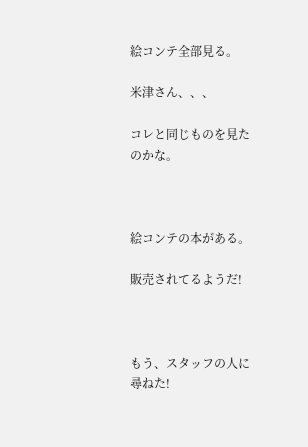絵コンテ全部見る。

米津さん、、、

コレと同じものを見たのかな。



絵コンテの本がある。

販売されてるようだ!



もう、スタッフの人に尋ねた!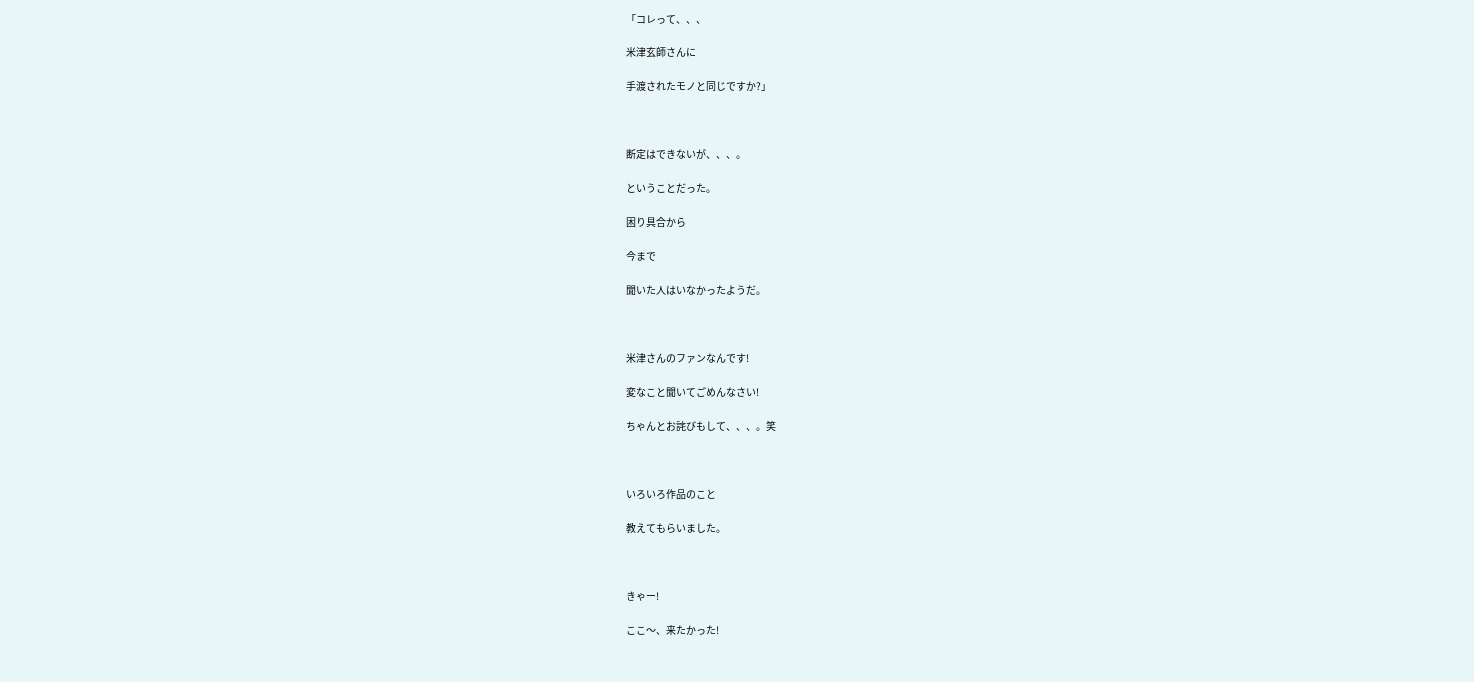「コレって、、、

米津玄師さんに

手渡されたモノと同じですか?」



断定はできないが、、、。

ということだった。

困り具合から

今まで

聞いた人はいなかったようだ。



米津さんのファンなんです!

変なこと聞いてごめんなさい!

ちゃんとお詫びもして、、、。笑



いろいろ作品のこと

教えてもらいました。



きゃー!

ここ〜、来たかった!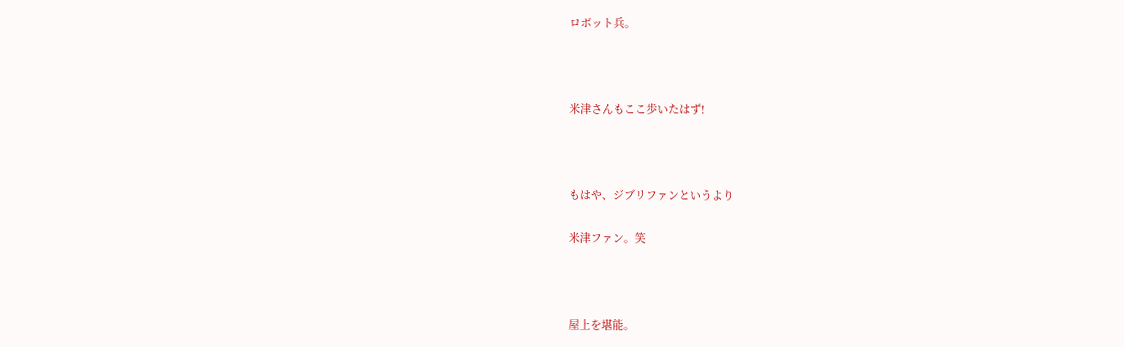ロボット兵。



米津さんもここ歩いたはず!



もはや、ジブリファンというより

米津ファン。笑



屋上を堪能。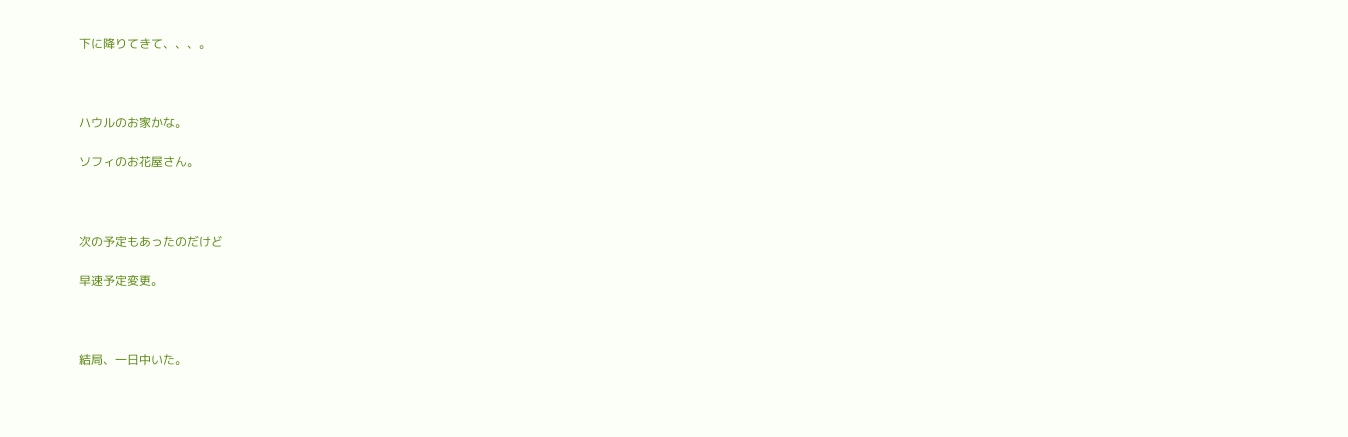下に降りてきて、、、。



ハウルのお家かな。

ソフィのお花屋さん。



次の予定もあったのだけど

早速予定変更。



結局、一日中いた。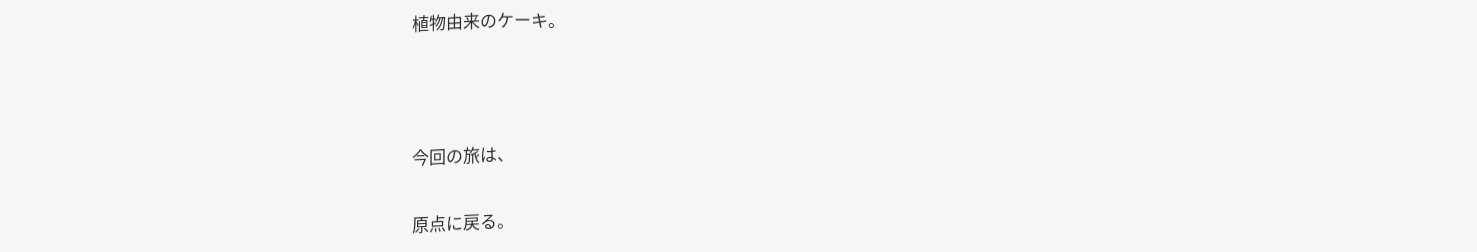植物由来のケーキ。



今回の旅は、

原点に戻る。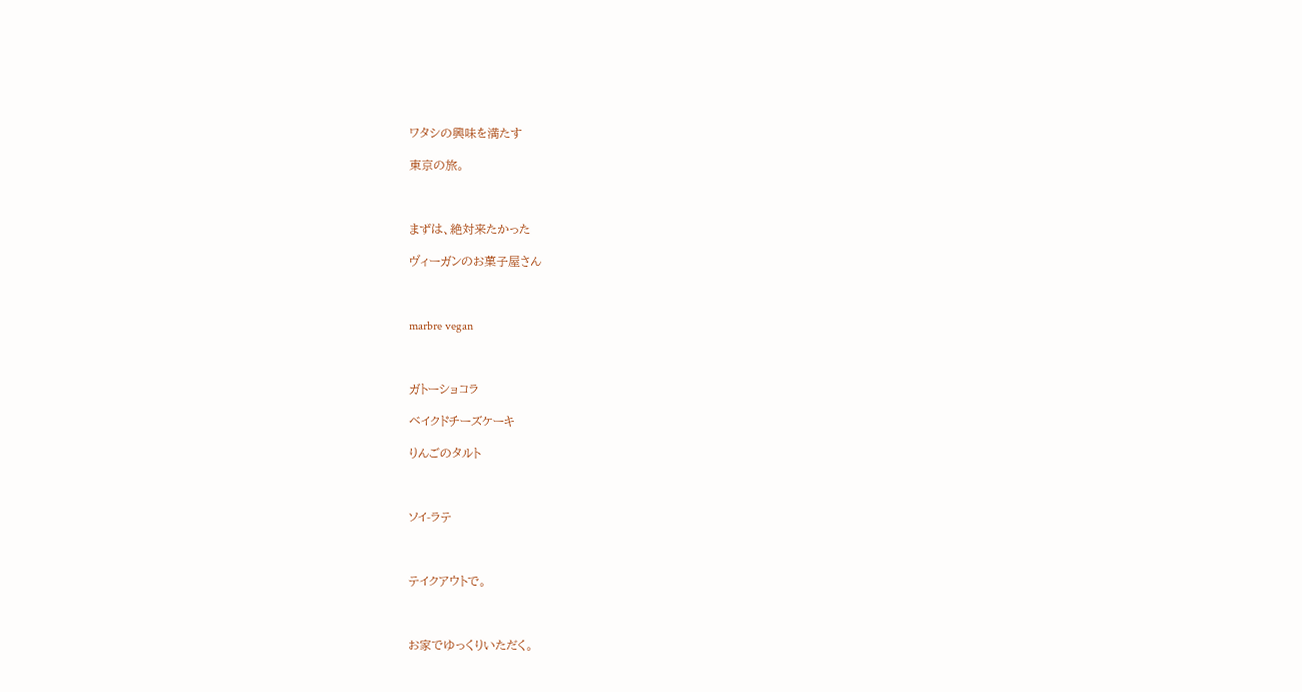ワタシの興味を満たす

東京の旅。



まずは、絶対来たかった

ヴィーガンのお菓子屋さん



marbre vegan



ガトーショコラ

ベイクドチーズケーキ

りんごのタルト



ソイ-ラテ



テイクアウトで。



お家でゆっくりいただく。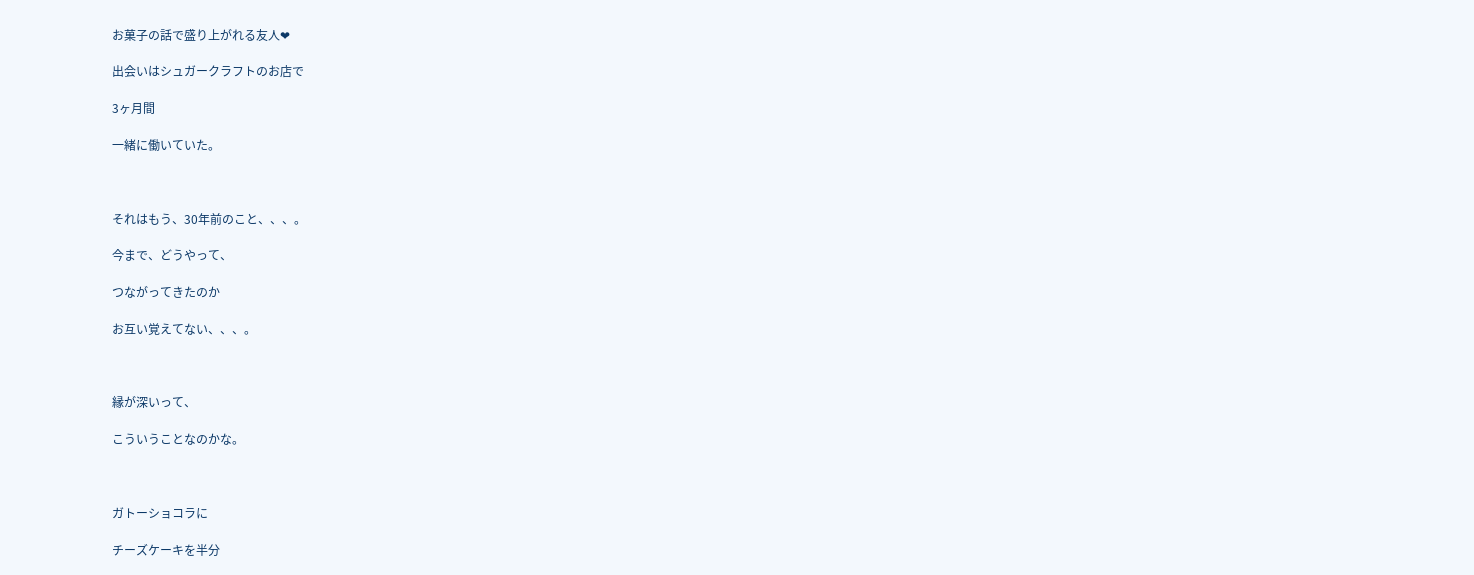お菓子の話で盛り上がれる友人❤

出会いはシュガークラフトのお店で

3ヶ月間

一緒に働いていた。



それはもう、30年前のこと、、、。

今まで、どうやって、

つながってきたのか

お互い覚えてない、、、。



縁が深いって、

こういうことなのかな。



ガトーショコラに

チーズケーキを半分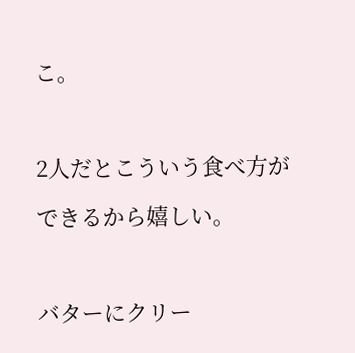こ。



2人だとこういう食べ方が

できるから嬉しい。



バターにクリー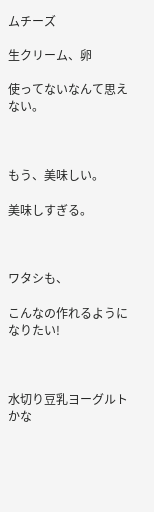ムチーズ

生クリーム、卵

使ってないなんて思えない。



もう、美味しい。

美味しすぎる。



ワタシも、

こんなの作れるようになりたい!



水切り豆乳ヨーグルトかな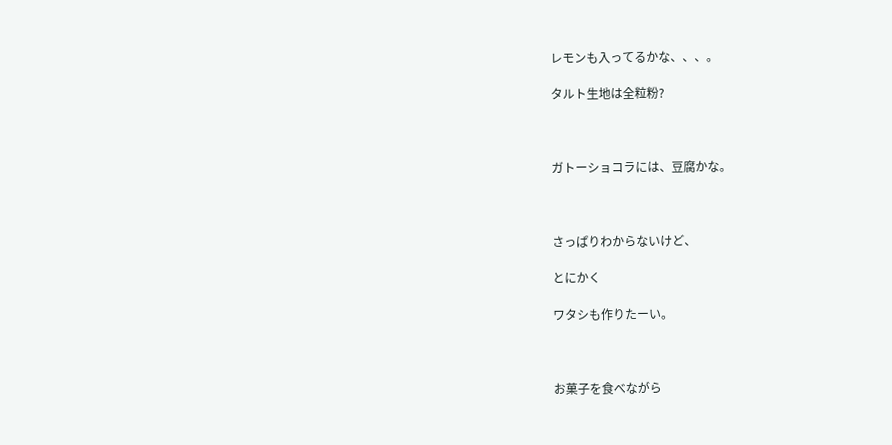レモンも入ってるかな、、、。

タルト生地は全粒粉?



ガトーショコラには、豆腐かな。



さっぱりわからないけど、

とにかく

ワタシも作りたーい。



お菓子を食べながら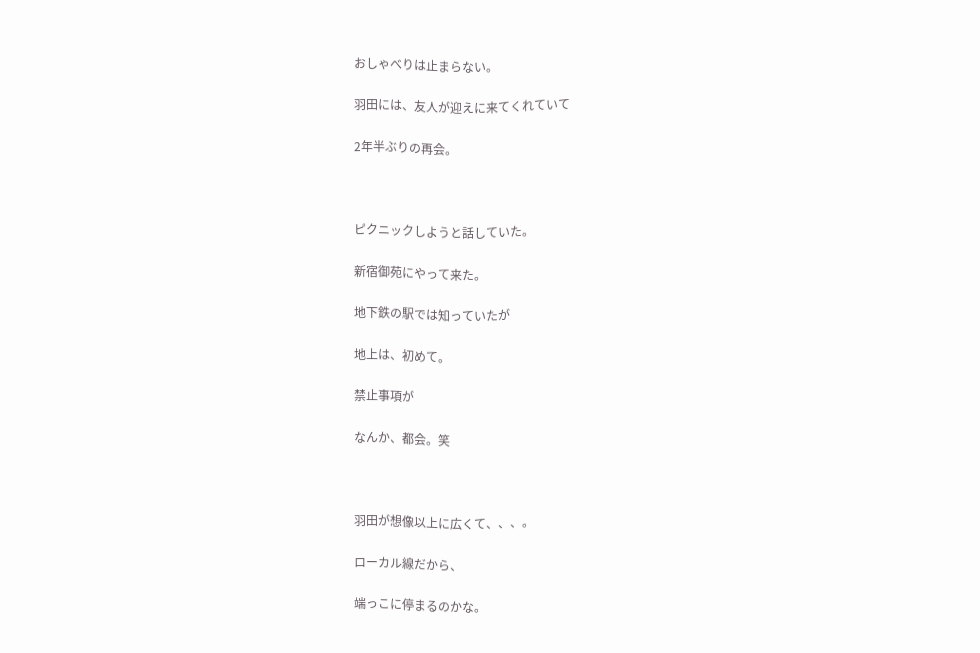おしゃべりは止まらない。

羽田には、友人が迎えに来てくれていて

2年半ぶりの再会。



ピクニックしようと話していた。

新宿御苑にやって来た。

地下鉄の駅では知っていたが

地上は、初めて。

禁止事項が

なんか、都会。笑



羽田が想像以上に広くて、、、。

ローカル線だから、

端っこに停まるのかな。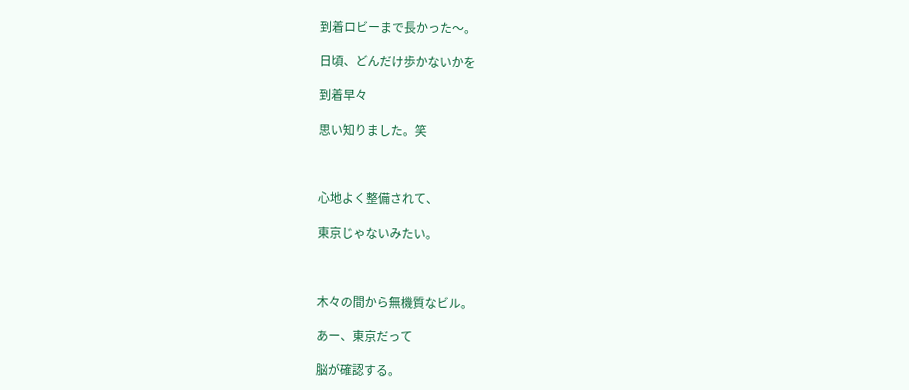到着ロビーまで長かった〜。

日頃、どんだけ歩かないかを

到着早々

思い知りました。笑



心地よく整備されて、

東京じゃないみたい。



木々の間から無機質なビル。

あー、東京だって

脳が確認する。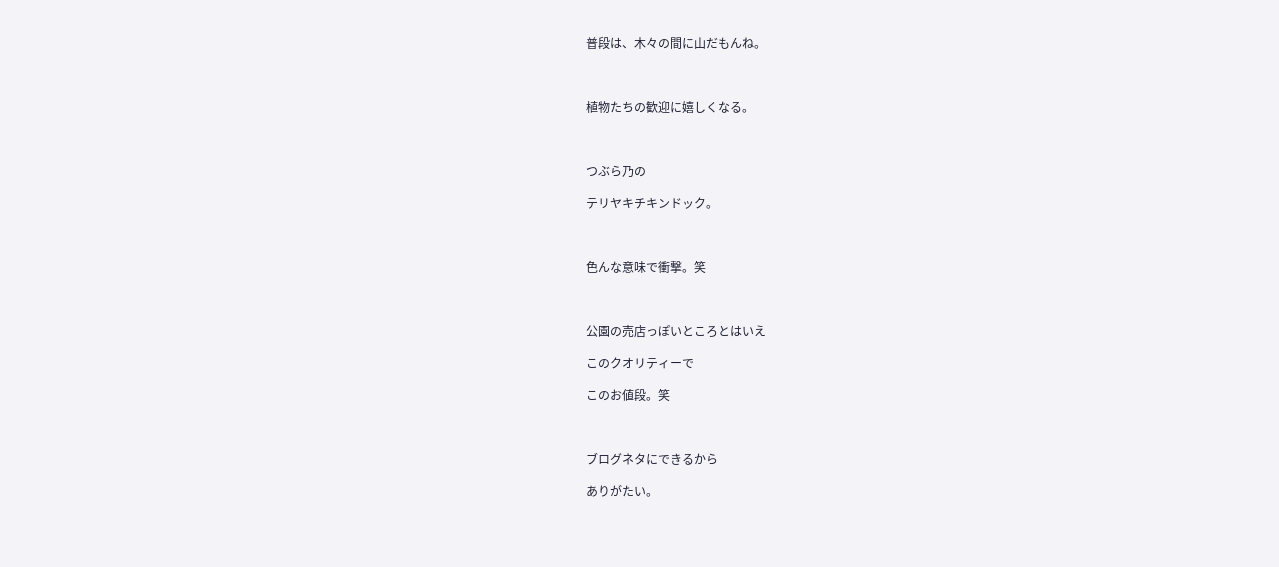普段は、木々の間に山だもんね。



植物たちの歓迎に嬉しくなる。



つぶら乃の

テリヤキチキンドック。



色んな意味で衝撃。笑



公園の売店っぽいところとはいえ

このクオリティーで

このお値段。笑



ブログネタにできるから

ありがたい。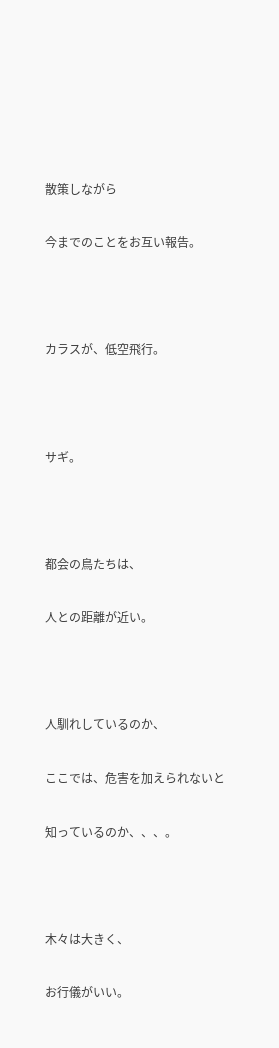散策しながら

今までのことをお互い報告。



カラスが、低空飛行。



サギ。



都会の鳥たちは、

人との距離が近い。



人馴れしているのか、

ここでは、危害を加えられないと

知っているのか、、、。



木々は大きく、

お行儀がいい。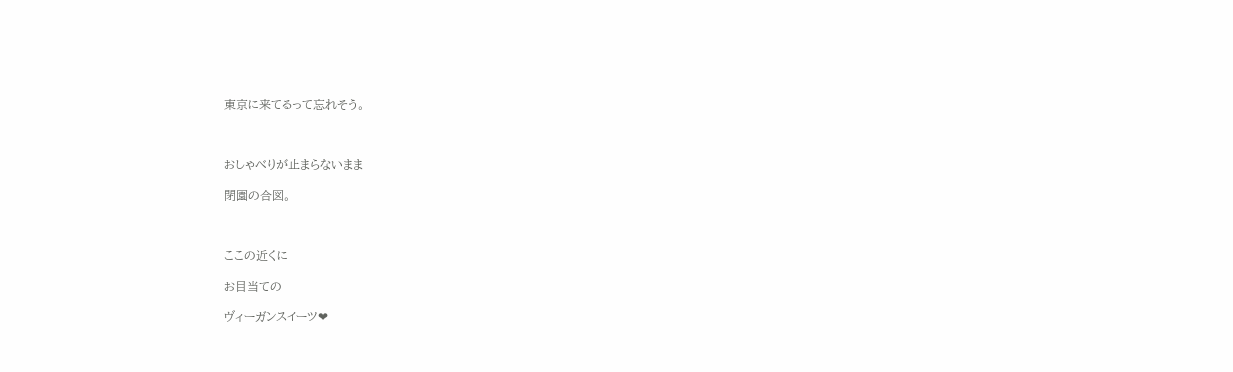東京に来てるって忘れそう。



おしゃべりが止まらないまま

閉園の合図。



ここの近くに

お目当ての

ヴィーガンスイーツ❤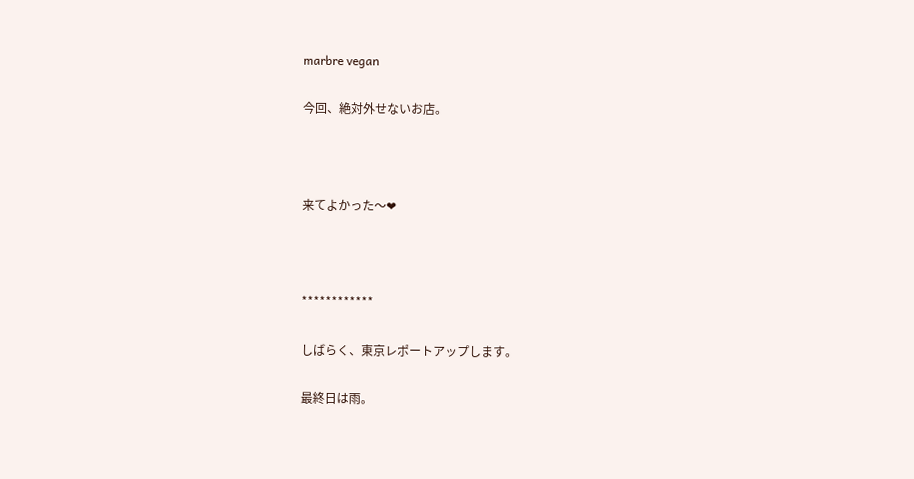marbre vegan

今回、絶対外せないお店。



来てよかった〜❤



************

しばらく、東京レポートアップします。

最終日は雨。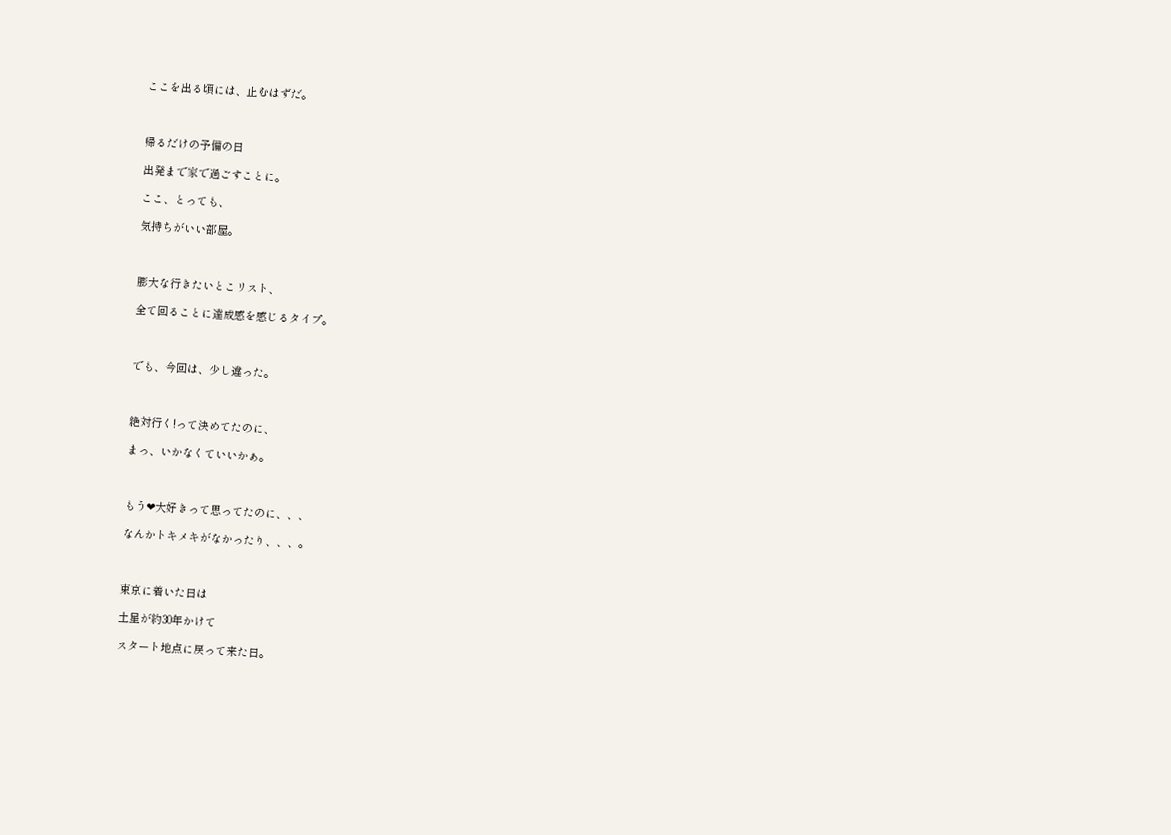ここを出る頃には、止むはずだ。



帰るだけの予備の日

出発まで家で過ごすことに。

ここ、とっても、

気持ちがいい部屋。



膨大な行きたいとこリスト、

全て回ることに達成感を感じるタイプ。



でも、今回は、少し違った。



絶対行く!って決めてたのに、

まっ、いかなくていいかぁ。



もう❤大好きって思ってたのに、、、

なんかトキメキがなかったり、、、。



東京に着いた日は

土星が約30年かけて

スタート地点に戻って来た日。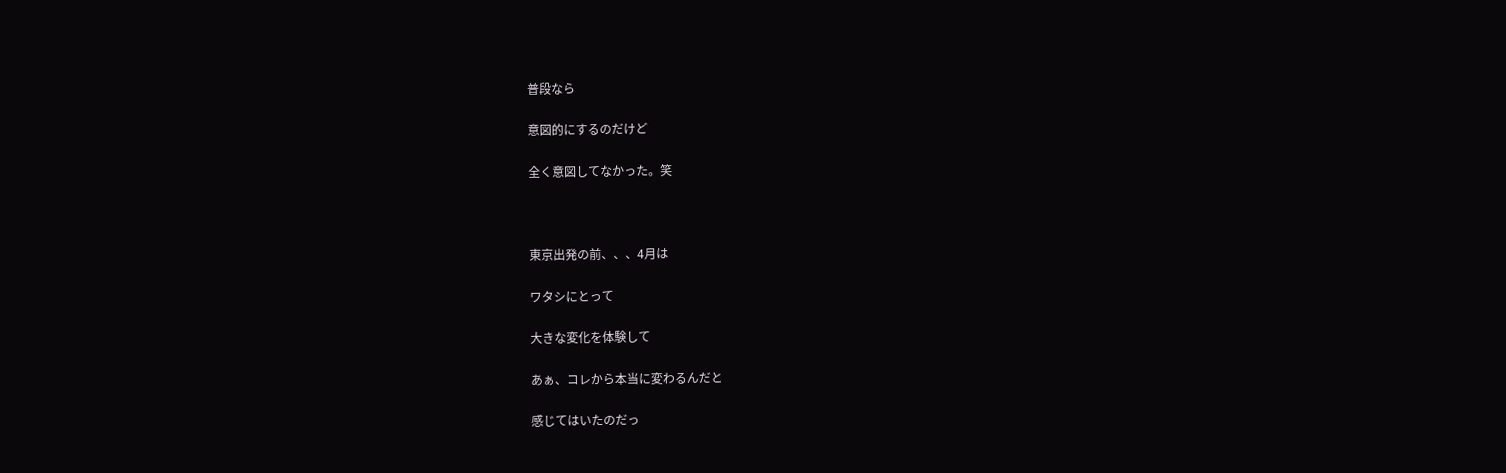普段なら

意図的にするのだけど

全く意図してなかった。笑



東京出発の前、、、4月は

ワタシにとって

大きな変化を体験して

あぁ、コレから本当に変わるんだと

感じてはいたのだっ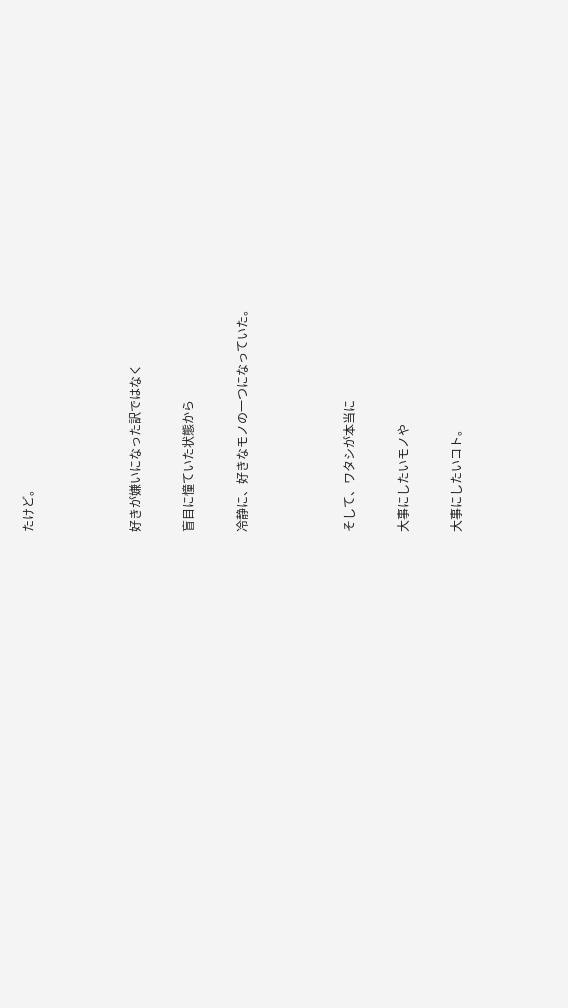たけど。



好きが嫌いになった訳ではなく

盲目に憧ていた状態から

冷静に、好きなモノの一つになっていた。



そして、ワタシが本当に

大事にしたいモノや

大事にしたいコト。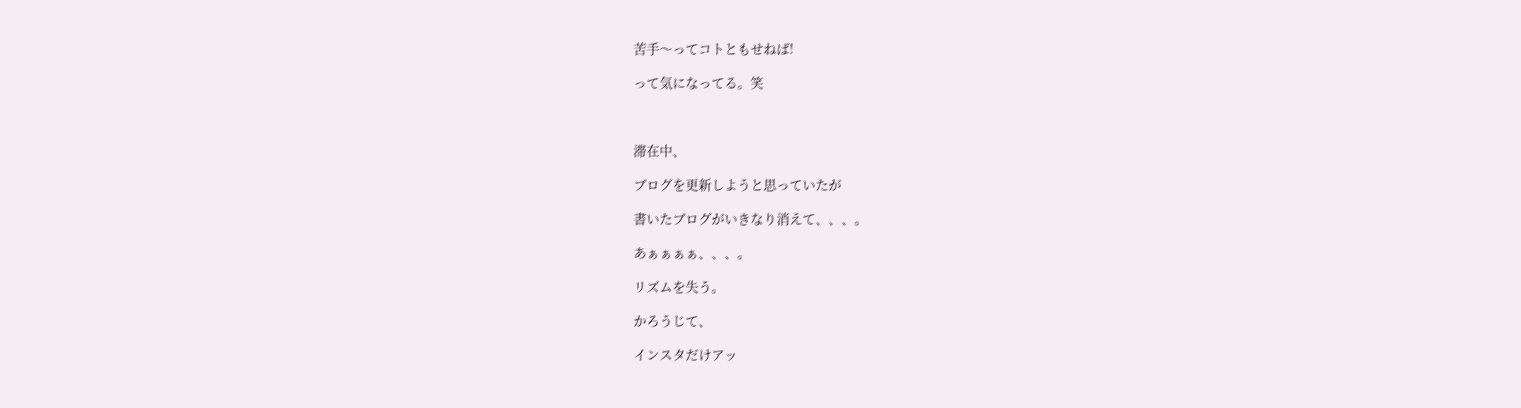苦手〜ってコトともせねば!

って気になってる。笑



滞在中、

ブログを更新しようと思っていたが

書いたブログがいきなり消えて、、、。

あぁぁぁぁ、、、。

リズムを失う。

かろうじて、

インスタだけアッ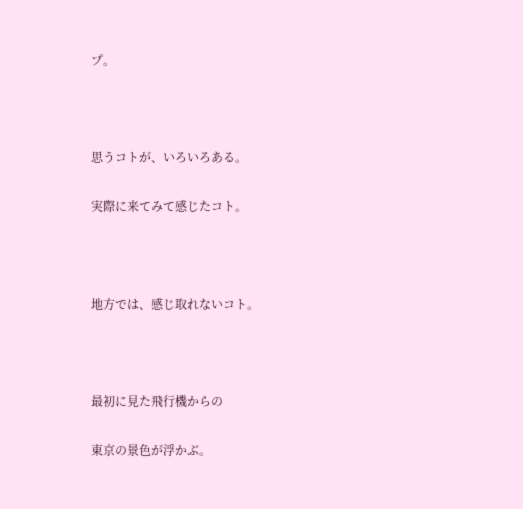プ。



思うコトが、いろいろある。

実際に来てみて感じたコト。



地方では、感じ取れないコト。



最初に見た飛行機からの

東京の景色が浮かぶ。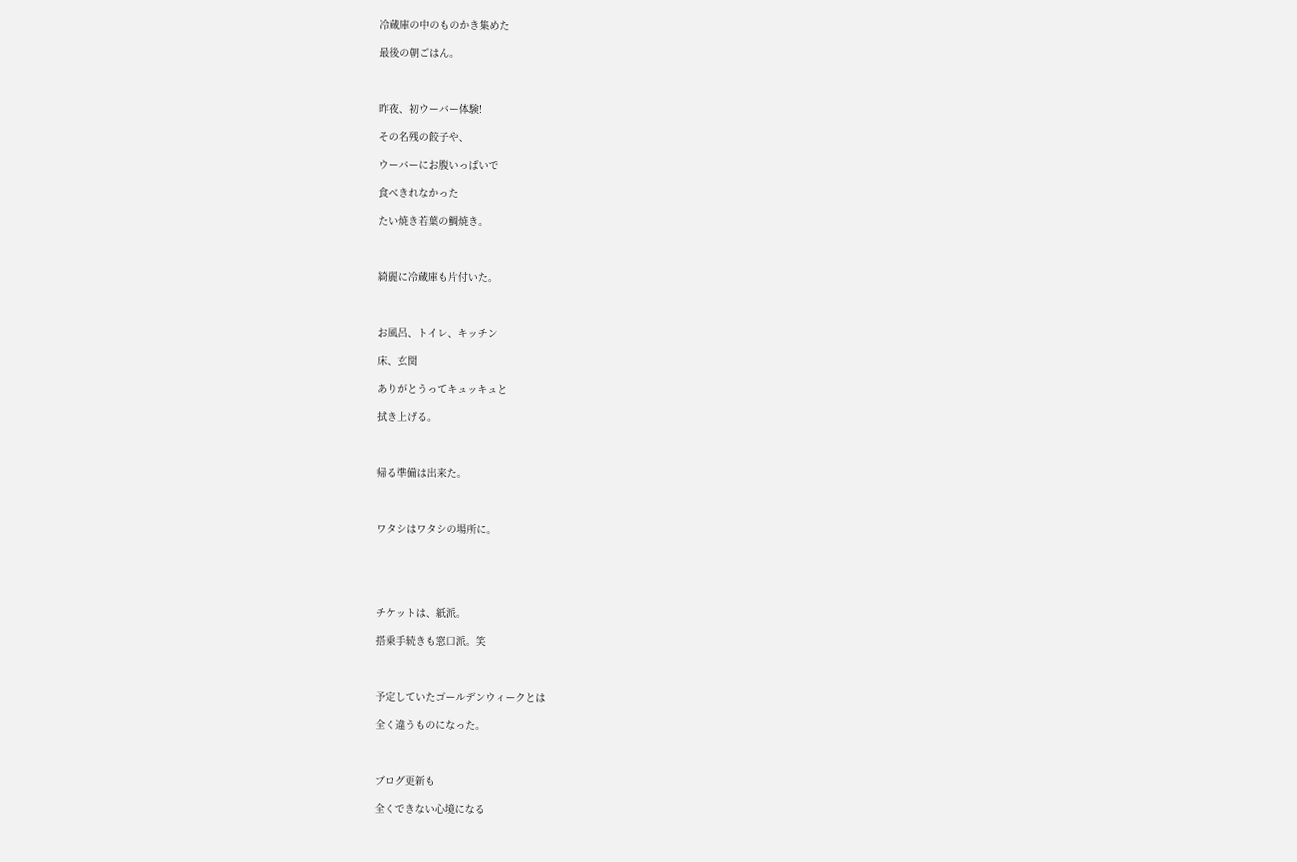冷蔵庫の中のものかき集めた

最後の朝ごはん。



昨夜、初ウーバー体験!

その名残の餃子や、

ウーバーにお腹いっぱいで

食べきれなかった

たい焼き若葉の鯛焼き。



綺麗に冷蔵庫も片付いた。



お風呂、トイレ、キッチン

床、玄関

ありがとうってキュッキュと

拭き上げる。



帰る準備は出来た。



ワタシはワタシの場所に。





チケットは、紙派。

搭乗手続きも窓口派。笑



予定していたゴールデンウィークとは

全く違うものになった。



ブログ更新も

全くできない心境になる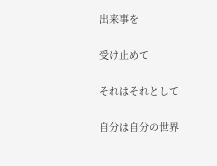出来事を

受け止めて

それはそれとして

自分は自分の世界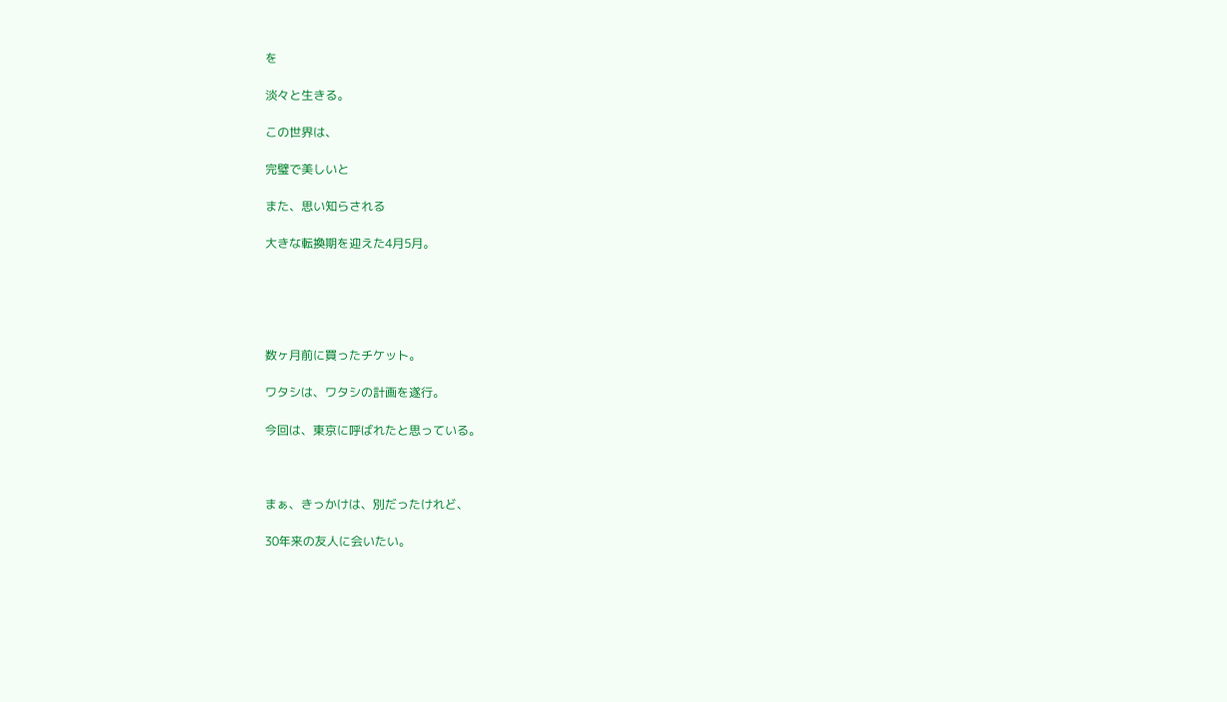を

淡々と生きる。

この世界は、

完璧で美しいと

また、思い知らされる

大きな転換期を迎えた4月5月。





数ヶ月前に買ったチケット。

ワタシは、ワタシの計画を遂行。

今回は、東京に呼ばれたと思っている。



まぁ、きっかけは、別だったけれど、

30年来の友人に会いたい。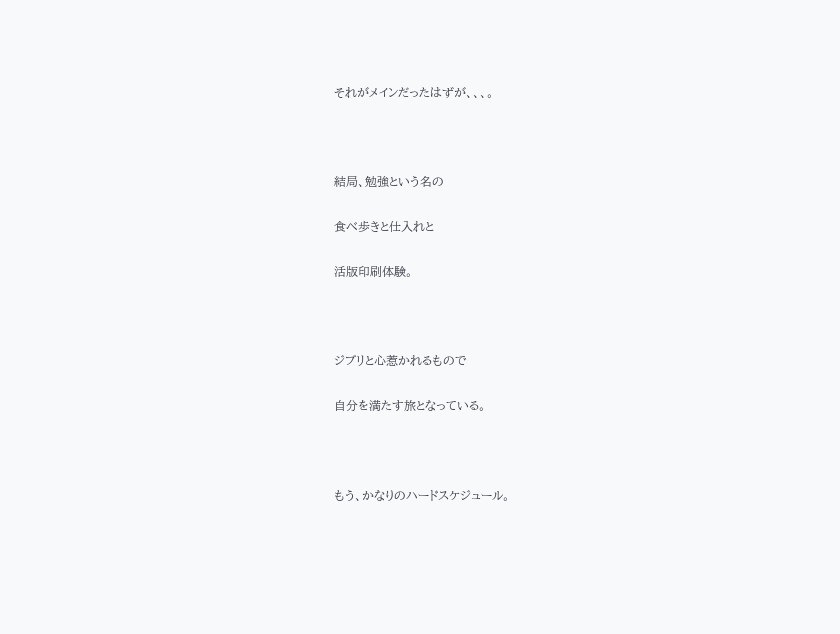それがメインだったはずが、、、。



結局、勉強という名の

食べ歩きと仕入れと

活版印刷体験。



ジブリと心惹かれるもので

自分を満たす旅となっている。



もう、かなりのハードスケジュール。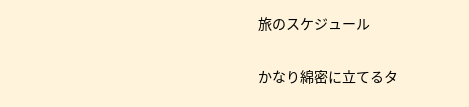旅のスケジュール

かなり綿密に立てるタ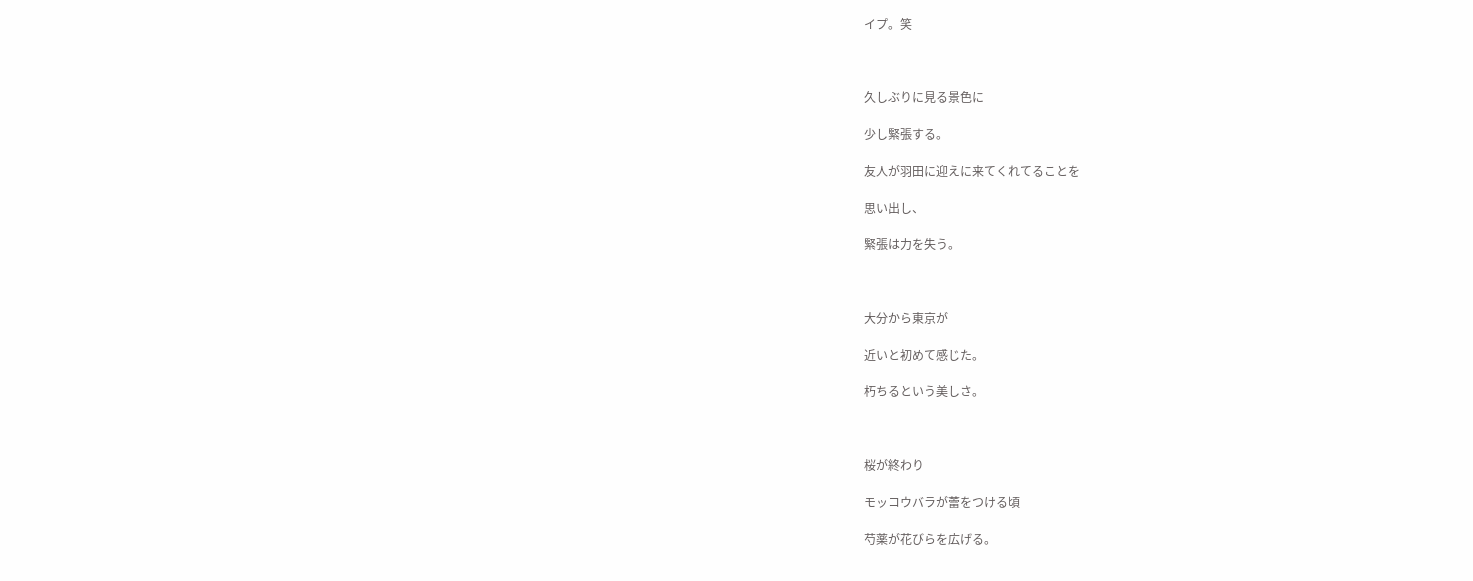イプ。笑



久しぶりに見る景色に

少し緊張する。

友人が羽田に迎えに来てくれてることを

思い出し、

緊張は力を失う。



大分から東京が

近いと初めて感じた。

朽ちるという美しさ。



桜が終わり

モッコウバラが蕾をつける頃

芍薬が花びらを広げる。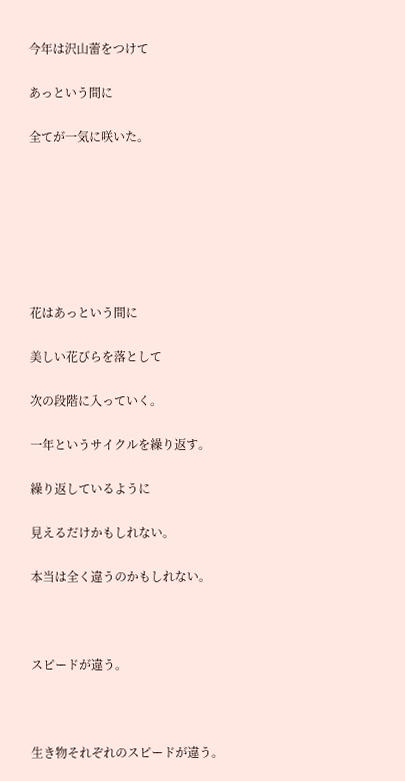今年は沢山蕾をつけて

あっという間に

全てが一気に咲いた。







花はあっという間に

美しい花びらを落として

次の段階に入っていく。

一年というサイクルを繰り返す。

繰り返しているように

見えるだけかもしれない。

本当は全く違うのかもしれない。



スピードが違う。



生き物それぞれのスピードが違う。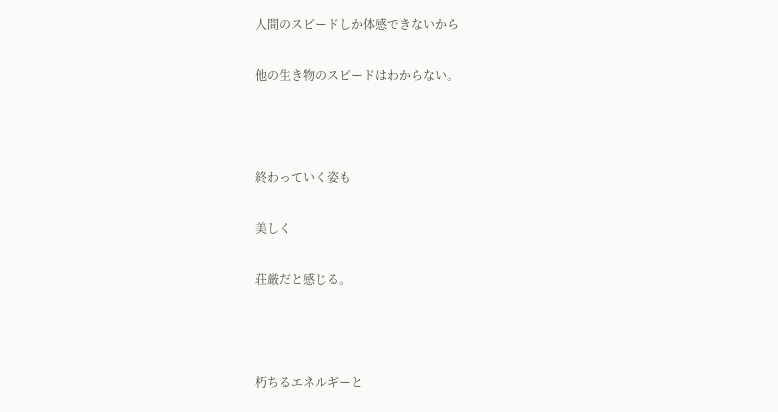人間のスピードしか体感できないから

他の生き物のスピードはわからない。



終わっていく姿も

美しく

荘厳だと感じる。



朽ちるエネルギーと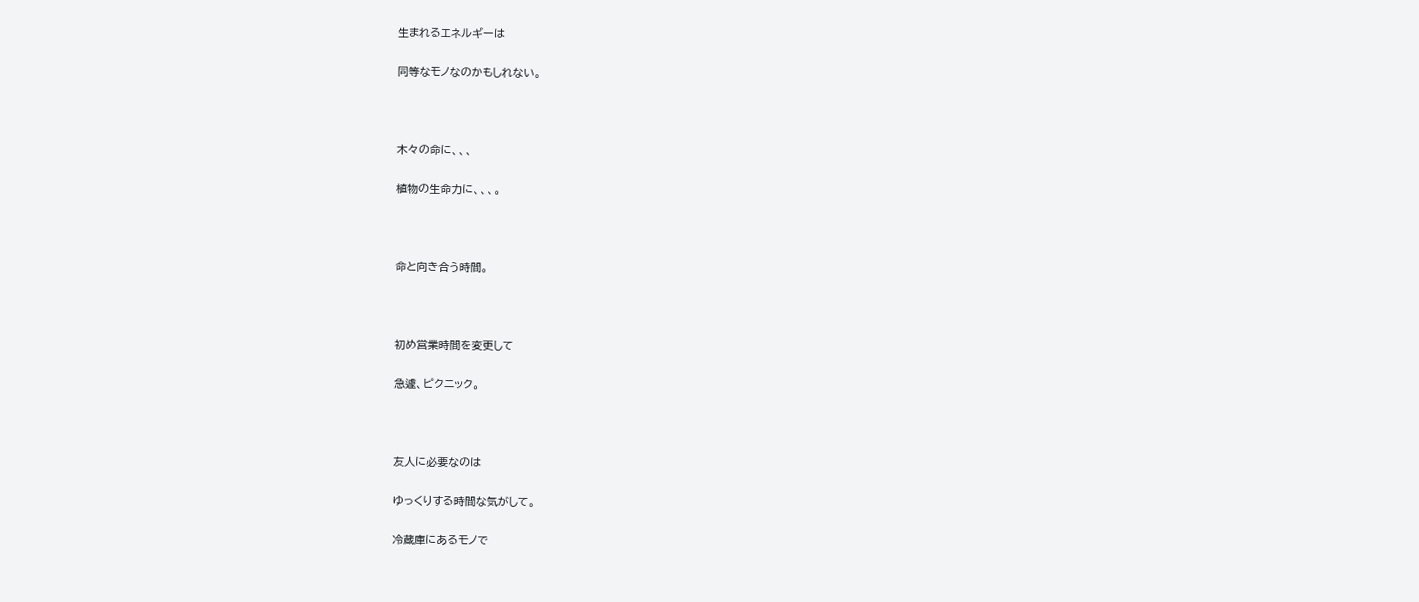生まれるエネルギーは

同等なモノなのかもしれない。



木々の命に、、、

植物の生命力に、、、。



命と向き合う時間。



初め営業時間を変更して

急遽、ピクニック。



友人に必要なのは

ゆっくりする時間な気がして。

冷蔵庫にあるモノで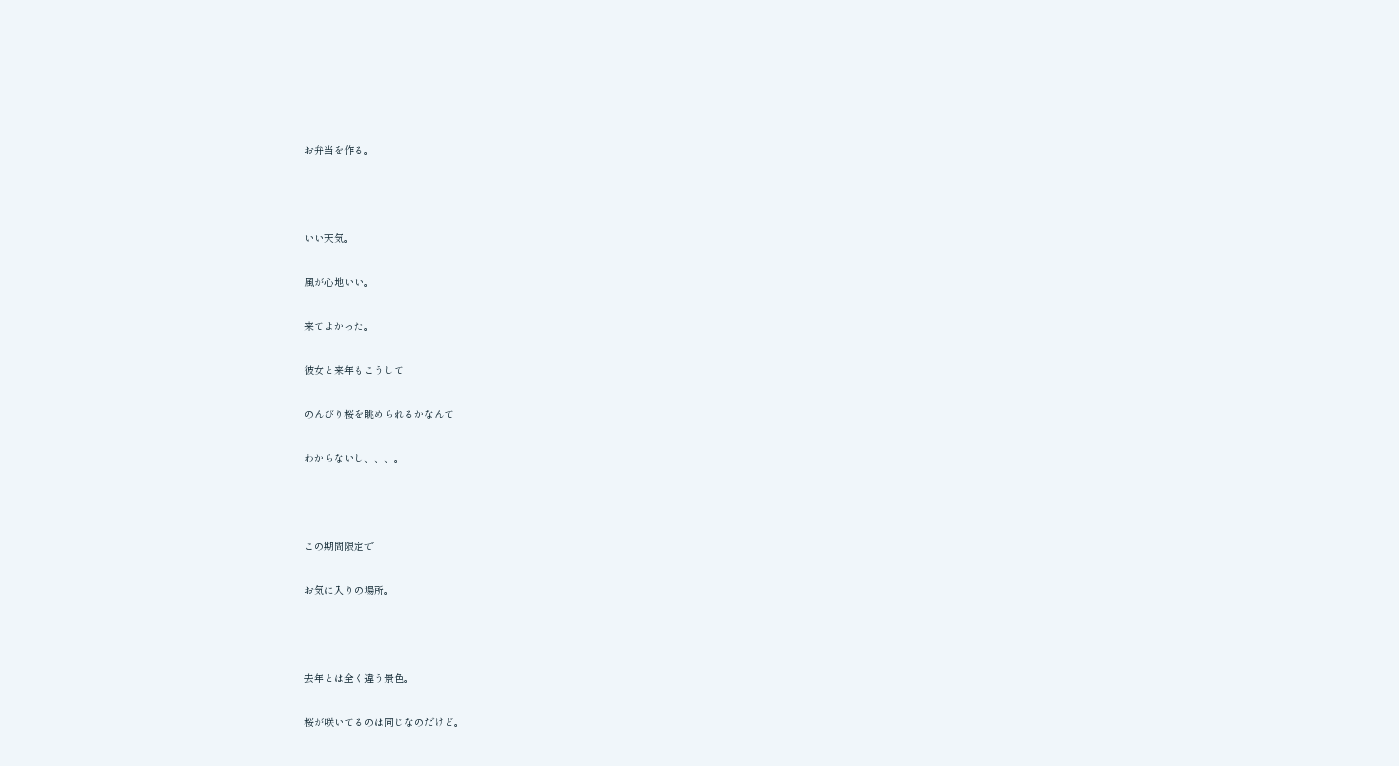お弁当を作る。



いい天気。

風が心地いい。

来てよかった。

彼女と来年もこうして

のんびり桜を眺められるかなんて

わからないし、、、。



この期間限定で

お気に入りの場所。



去年とは全く違う景色。

桜が咲いてるのは同じなのだけど。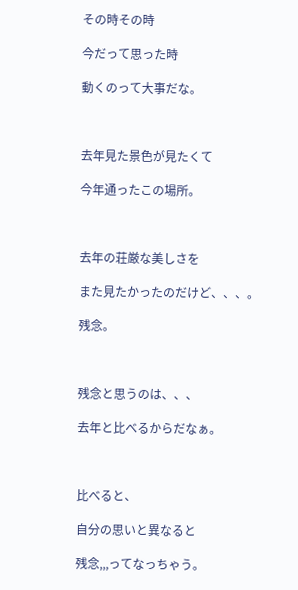その時その時

今だって思った時

動くのって大事だな。



去年見た景色が見たくて

今年通ったこの場所。



去年の荘厳な美しさを

また見たかったのだけど、、、。

残念。



残念と思うのは、、、

去年と比べるからだなぁ。



比べると、

自分の思いと異なると

残念,,,ってなっちゃう。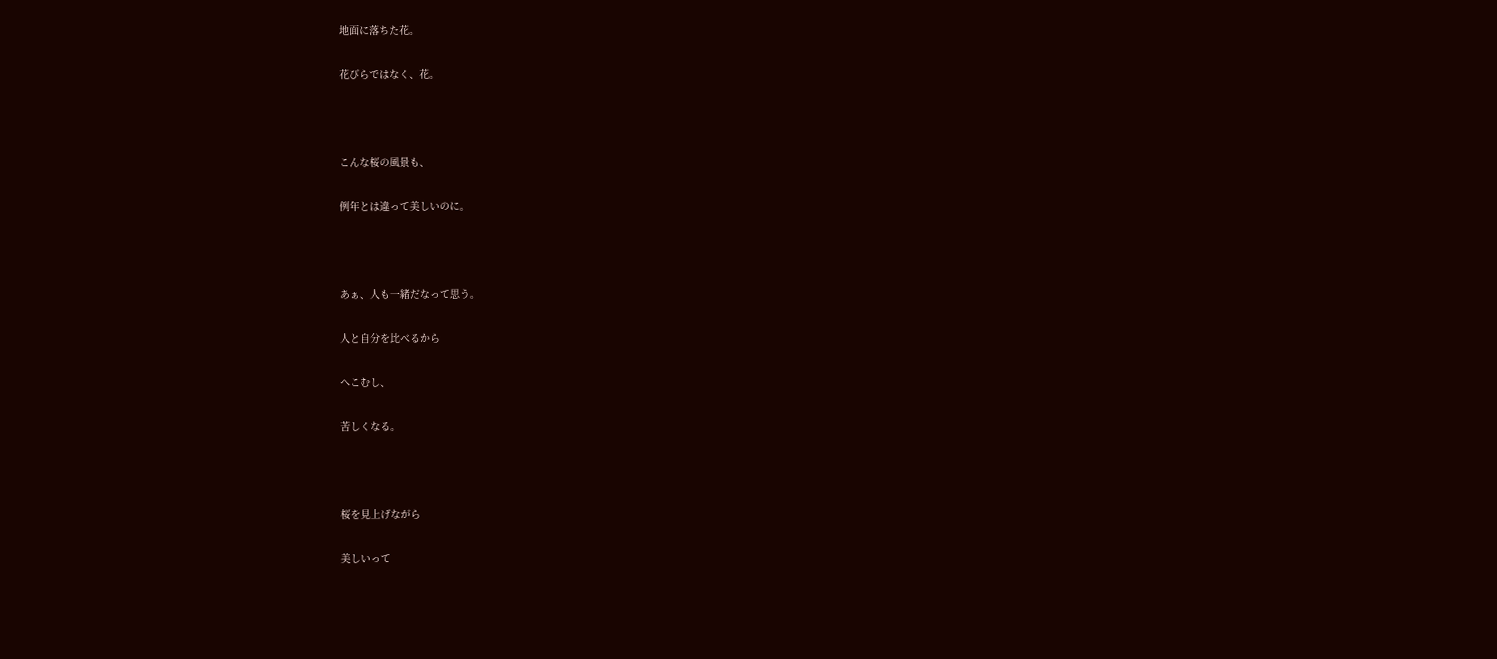地面に落ちた花。

花びらではなく、花。



こんな桜の風景も、

例年とは違って美しいのに。



あぁ、人も一緒だなって思う。

人と自分を比べるから

へこむし、

苦しくなる。



桜を見上げながら

美しいって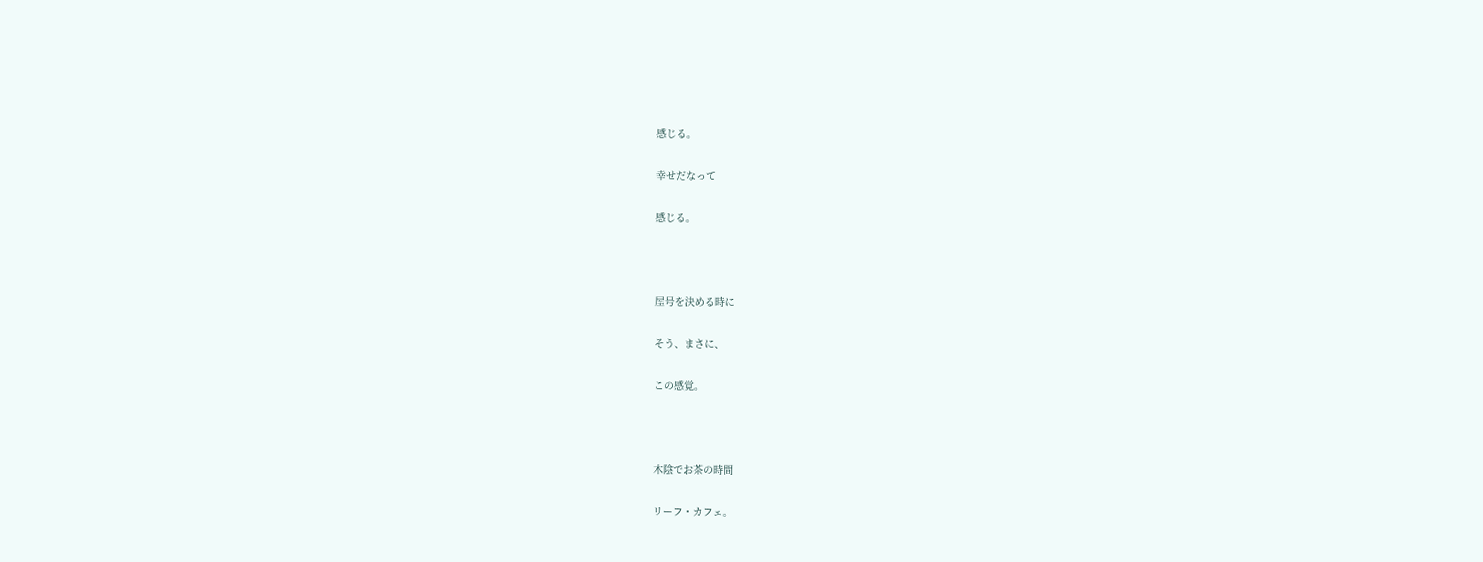感じる。

幸せだなって

感じる。



屋号を決める時に

そう、まさに、

この感覚。



木陰でお茶の時間

リーフ・カフェ。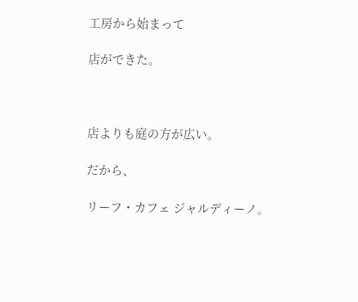工房から始まって

店ができた。



店よりも庭の方が広い。

だから、

リーフ・カフェ ジャルディーノ。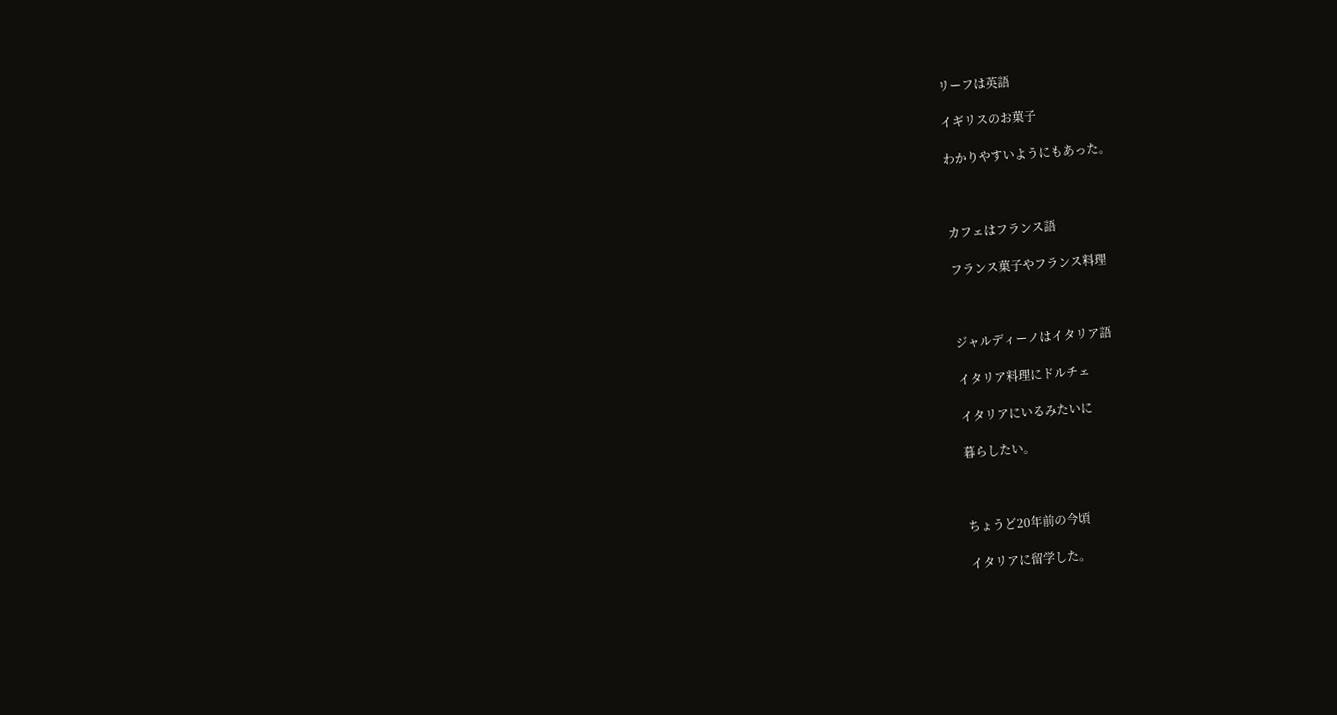リーフは英語

イギリスのお菓子

わかりやすいようにもあった。



カフェはフランス語

フランス菓子やフランス料理



ジャルディーノはイタリア語

イタリア料理にドルチェ

イタリアにいるみたいに

暮らしたい。



ちょうど20年前の今頃

イタリアに留学した。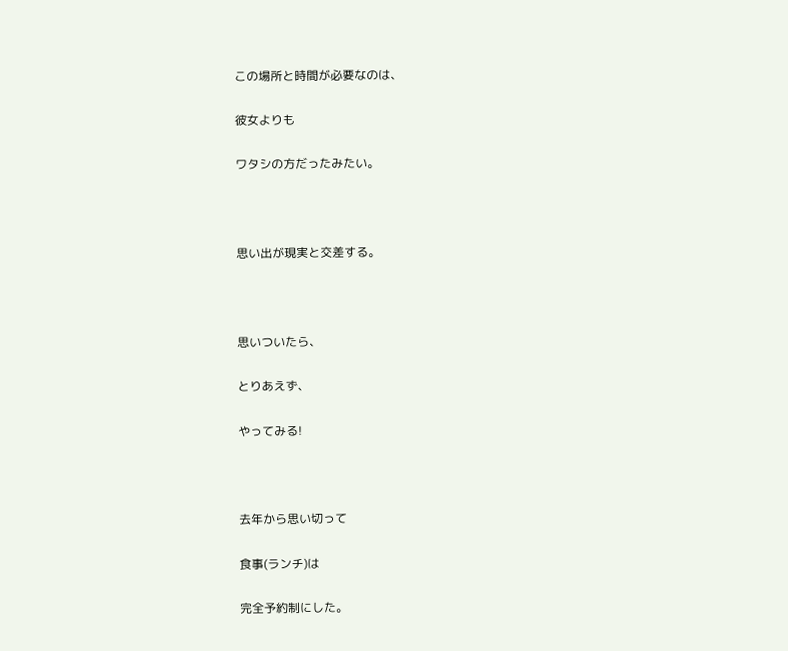この場所と時間が必要なのは、

彼女よりも

ワタシの方だったみたい。



思い出が現実と交差する。



思いついたら、

とりあえず、

やってみる!



去年から思い切って

食事(ランチ)は

完全予約制にした。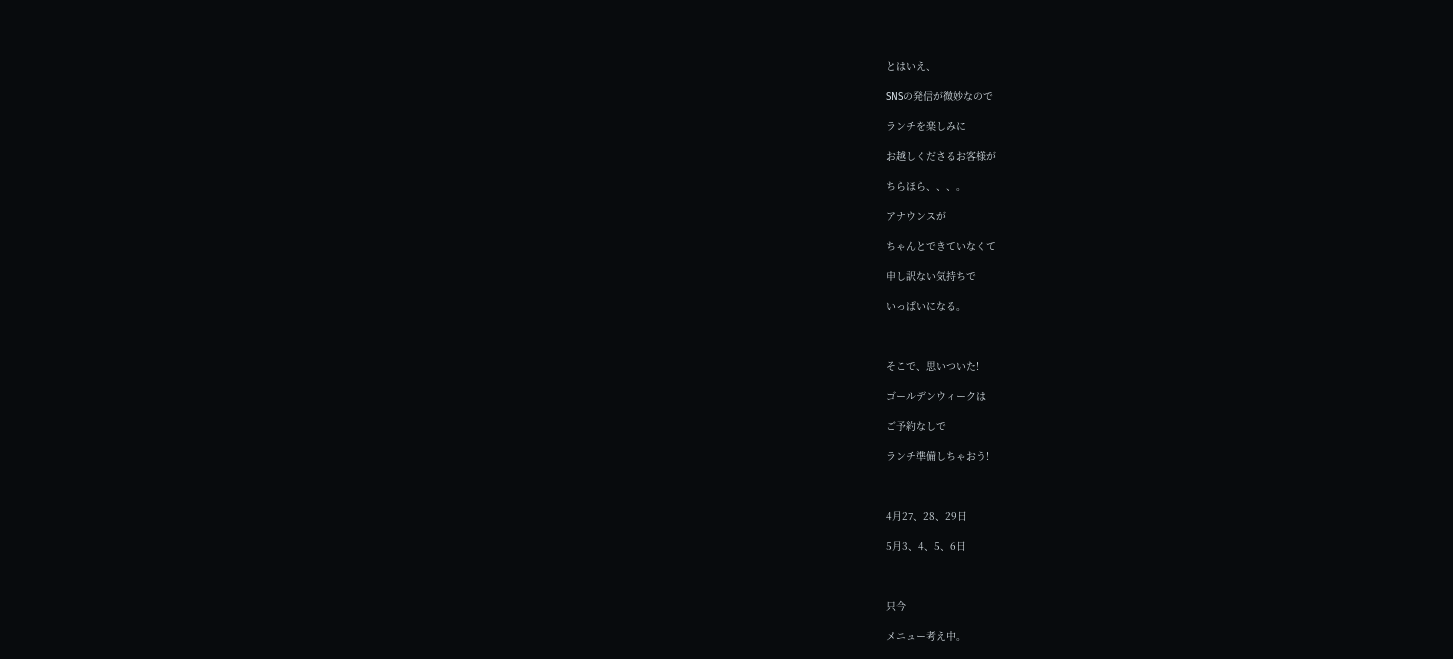とはいえ、

SNSの発信が微妙なので

ランチを楽しみに

お越しくださるお客様が

ちらほら、、、。

アナウンスが

ちゃんとできていなくて

申し訳ない気持ちで

いっぱいになる。



そこで、思いついた!

ゴールデンウィークは

ご予約なしで

ランチ準備しちゃおう!



4月27、28、29日

5月3、4、5、6日



只今

メニュー考え中。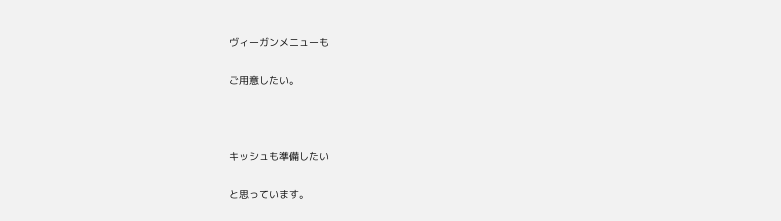ヴィーガンメニューも

ご用意したい。



キッシュも準備したい

と思っています。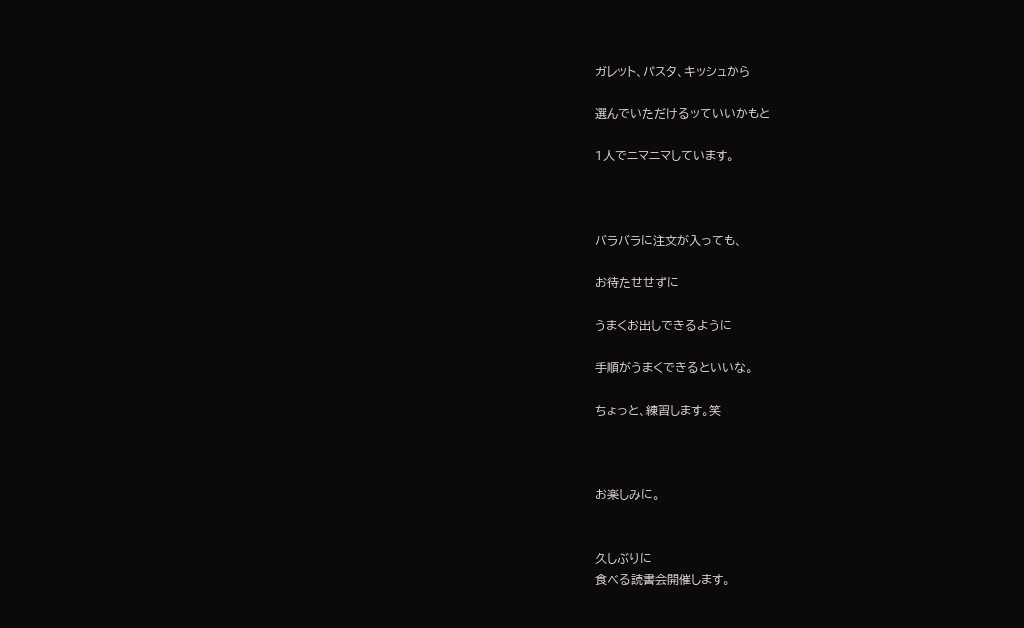ガレット、パスタ、キッシュから

選んでいただけるッていいかもと

1人でニマニマしています。



バラバラに注文が入っても、

お待たせせずに

うまくお出しできるように

手順がうまくできるといいな。

ちょっと、練習します。笑



お楽しみに。


久しぶりに
食べる読書会開催します。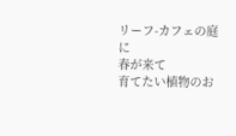リーフ-カフェの庭に
春が来て
育てたい植物のお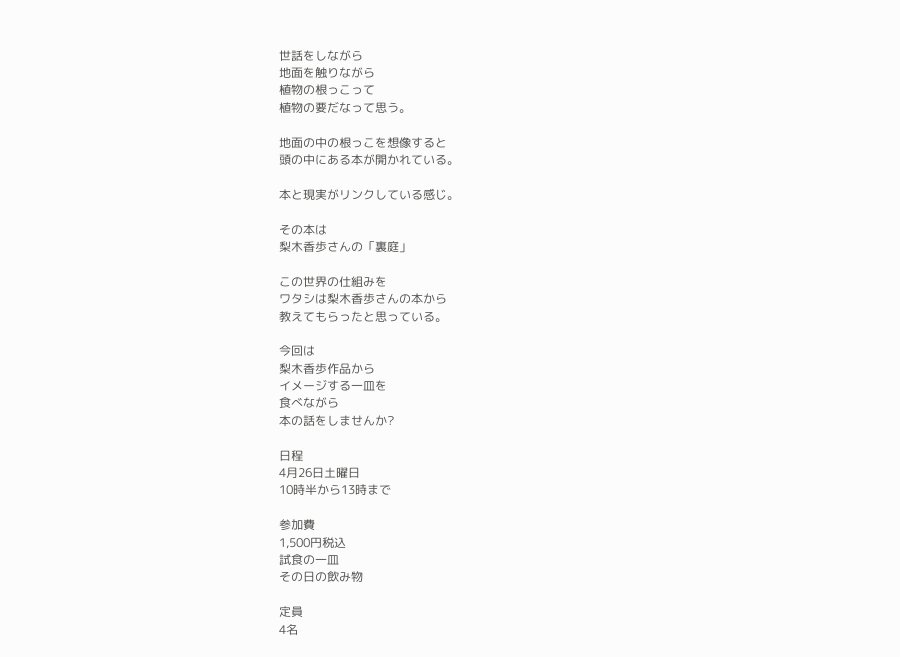世話をしながら
地面を触りながら
植物の根っこって
植物の要だなって思う。

地面の中の根っこを想像すると
頭の中にある本が開かれている。

本と現実がリンクしている感じ。

その本は
梨木香歩さんの「裏庭」

この世界の仕組みを
ワタシは梨木香歩さんの本から
教えてもらったと思っている。

今回は
梨木香歩作品から
イメージする一皿を
食べながら
本の話をしませんか?

日程
4月26日土曜日
10時半から13時まで

参加費
1,500円税込
試食の一皿
その日の飲み物

定員
4名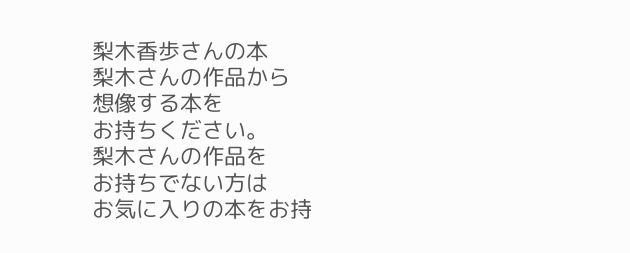梨木香歩さんの本
梨木さんの作品から
想像する本を
お持ちください。
梨木さんの作品を
お持ちでない方は
お気に入りの本をお持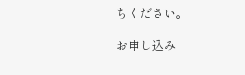ちください。

お申し込み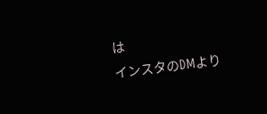は
インスタのDMより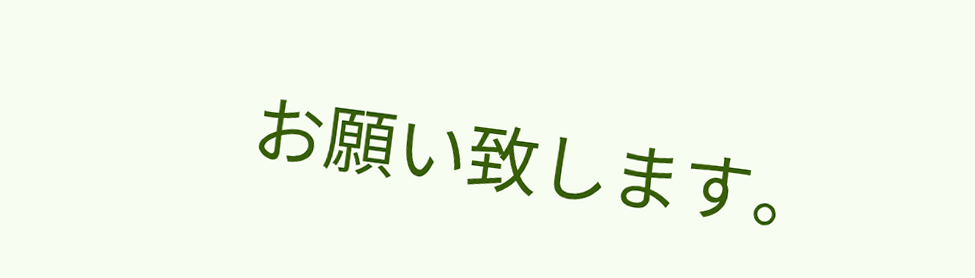お願い致します。